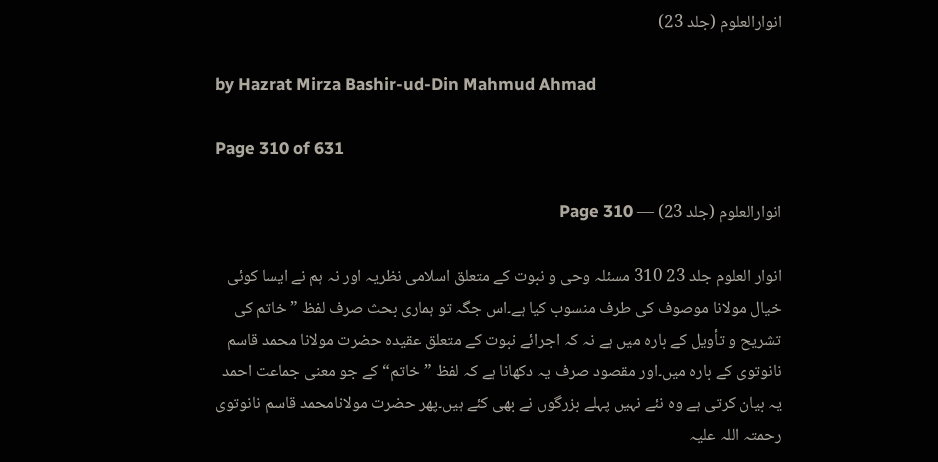انوارالعلوم (جلد 23)

by Hazrat Mirza Bashir-ud-Din Mahmud Ahmad

Page 310 of 631

انوارالعلوم (جلد 23) — Page 310

انوار العلوم جلد 23 310 مسئلہ وحی و نبوت کے متعلق اسلامی نظریہ اور نہ ہم نے ایسا کوئی خیال مولانا موصوف کی طرف منسوب کیا ہے۔اس جگہ تو ہماری بحث صرف لفظ ” خاتم کی تشریح و تأویل کے بارہ میں ہے نہ کہ اجرائے نبوت کے متعلق عقیدہ حضرت مولانا محمد قاسم نانوتوی کے بارہ میں۔اور مقصود صرف یہ دکھانا ہے کہ لفظ ”خاتم“ کے جو معنی جماعت احمد یہ بیان کرتی ہے وہ نئے نہیں پہلے بزرگوں نے بھی کئے ہیں۔پھر حضرت مولانامحمد قاسم نانوتوی رحمتہ اللہ علیہ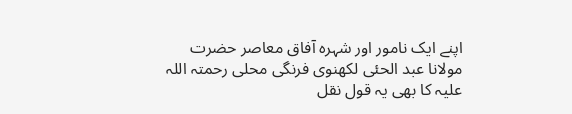اپنے ایک نامور اور شہرہ آفاق معاصر حضرت مولانا عبد الحئی لکھنوی فرنگی محلی رحمتہ اللہ علیہ کا بھی یہ قول نقل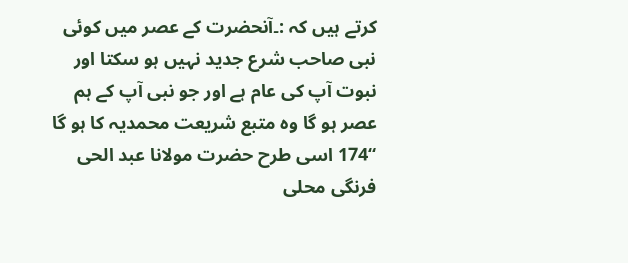کرتے ہیں کہ :۔آنحضرت کے عصر میں کوئی نبی صاحب شرع جدید نہیں ہو سکتا اور نبوت آپ کی عام ہے اور جو نبی آپ کے ہم عصر ہو گا وہ متبع شریعت محمدیہ کا ہو گا “174 اسی طرح حضرت مولانا عبد الحی فرنگی محلی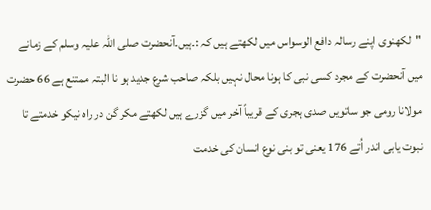"لکھنوی اپنے رسالہ دافع الوسواس میں لکھتے ہیں کہ :۔ہیں۔آنحضرت صلی اللہ علیہ وسلم کے زمانے میں آنحضرت کے مجرد کسی نبی کا ہونا محال نہیں بلکہ صاحب شرع جدید ہو نا البتہ ممتنع ہے 66 حضرت مولانا رومی جو ساتویں صدی ہجری کے قریباً آخر میں گزرے ہیں لکھتے مکر گن در راه نیکو خدمتے تا نبوت یابی اندر اُتے 176 یعنی تو بنی نوع انسان کی خدمت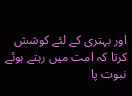اور بہتری کے لئے کوشش کرتا کہ امت میں رہتے ہوئے نبوت پا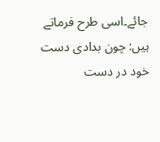جائے۔اسی طرح فرماتے ہیں: چون بدادی دست خود در دست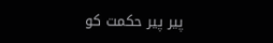پیر پیر حکمت کو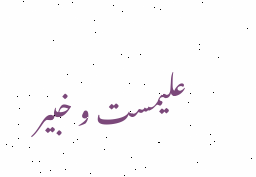علیمست و خبیر